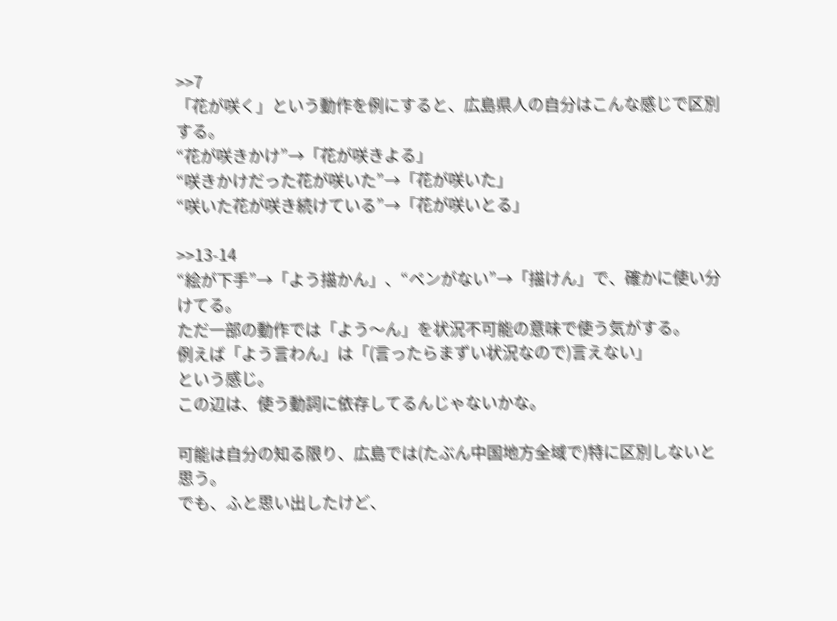>>7
「花が咲く」という動作を例にすると、広島県人の自分はこんな感じで区別する。
“花が咲きかけ”→「花が咲きよる」
“咲きかけだった花が咲いた”→「花が咲いた」
“咲いた花が咲き続けている”→「花が咲いとる」

>>13-14
“絵が下手”→「よう描かん」、“ペンがない”→「描けん」で、確かに使い分けてる。
ただ一部の動作では「よう〜ん」を状況不可能の意味で使う気がする。
例えば「よう言わん」は「(言ったらまずい状況なので)言えない」
という感じ。
この辺は、使う動詞に依存してるんじゃないかな。

可能は自分の知る限り、広島では(たぶん中国地方全域で)特に区別しないと思う。
でも、ふと思い出したけど、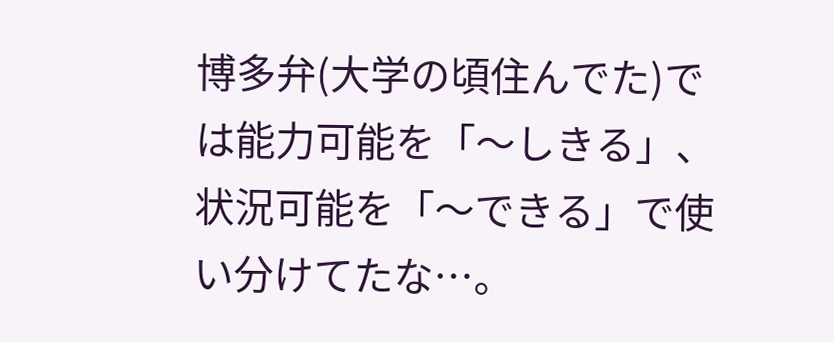博多弁(大学の頃住んでた)では能力可能を「〜しきる」、状況可能を「〜できる」で使い分けてたな…。